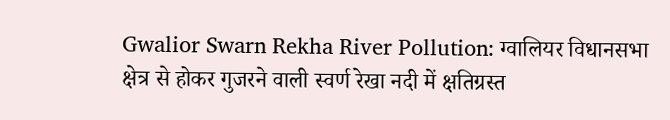Gwalior Swarn Rekha River Pollution: ग्वालियर विधानसभा क्षेत्र से होकर गुजरने वाली स्वर्ण रेखा नदी में क्षतिग्रस्त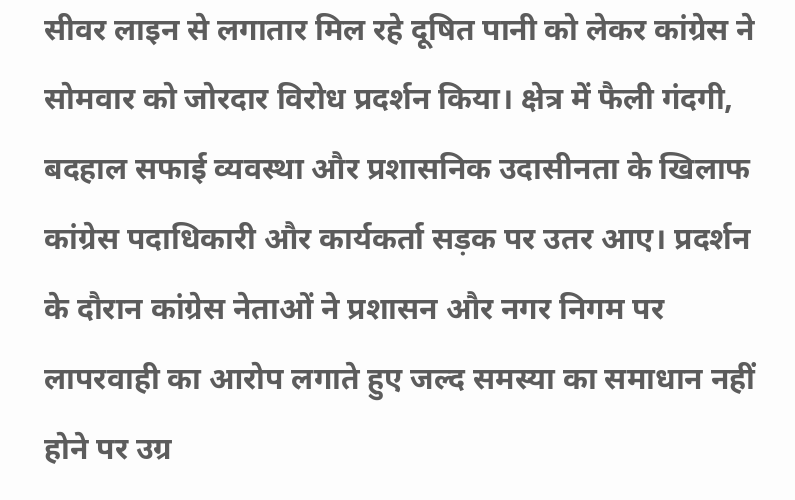सीवर लाइन से लगातार मिल रहे दूषित पानी को लेकर कांग्रेस ने सोमवार को जोरदार विरोध प्रदर्शन किया। क्षेत्र में फैली गंदगी, बदहाल सफाई व्यवस्था और प्रशासनिक उदासीनता के खिलाफ कांग्रेस पदाधिकारी और कार्यकर्ता सड़क पर उतर आए। प्रदर्शन के दौरान कांग्रेस नेताओं ने प्रशासन और नगर निगम पर लापरवाही का आरोप लगाते हुए जल्द समस्या का समाधान नहीं होने पर उग्र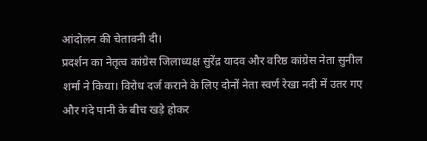आंदोलन की चेतावनी दी।
प्रदर्शन का नेतृत्व कांग्रेस जिलाध्यक्ष सुरेंद्र यादव और वरिष्ठ कांग्रेस नेता सुनील शर्मा ने किया। विरोध दर्ज कराने के लिए दोनों नेता स्वर्ण रेखा नदी में उतर गए और गंदे पानी के बीच खड़े होकर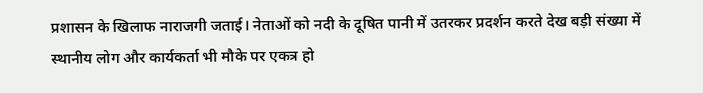प्रशासन के खिलाफ नाराजगी जताई। नेताओं को नदी के दूषित पानी में उतरकर प्रदर्शन करते देख बड़ी संख्या में स्थानीय लोग और कार्यकर्ता भी मौके पर एकत्र हो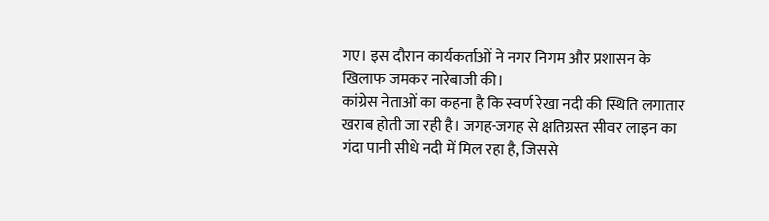गए। इस दौरान कार्यकर्ताओं ने नगर निगम और प्रशासन के खिलाफ जमकर नारेबाजी की।
कांग्रेस नेताओं का कहना है कि स्वर्ण रेखा नदी की स्थिति लगातार खराब होती जा रही है। जगह-जगह से क्षतिग्रस्त सीवर लाइन का गंदा पानी सीधे नदी में मिल रहा है, जिससे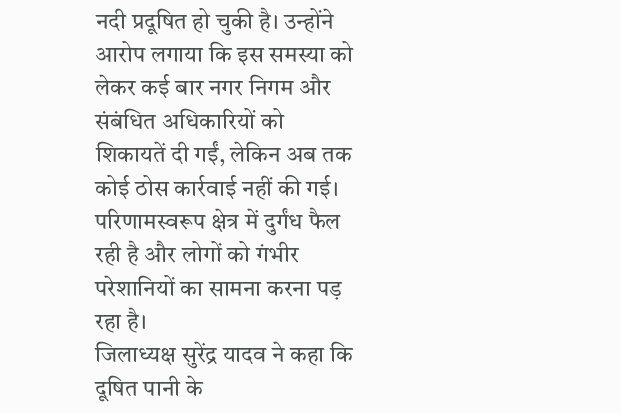नदी प्रदूषित हो चुकी है। उन्होंने आरोप लगाया कि इस समस्या को लेकर कई बार नगर निगम और संबंधित अधिकारियों को शिकायतें दी गईं, लेकिन अब तक कोई ठोस कार्रवाई नहीं की गई। परिणामस्वरूप क्षेत्र में दुर्गंध फैल रही है और लोगों को गंभीर परेशानियों का सामना करना पड़ रहा है।
जिलाध्यक्ष सुरेंद्र यादव ने कहा कि दूषित पानी के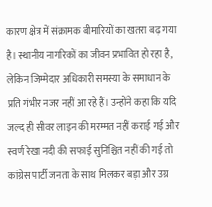कारण क्षेत्र में संक्रामक बीमारियों का खतरा बढ़ गया है। स्थानीय नागरिकों का जीवन प्रभावित हो रहा है, लेकिन जिम्मेदार अधिकारी समस्या के समाधान के प्रति गंभीर नजर नहीं आ रहे हैं। उन्होंने कहा कि यदि जल्द ही सीवर लाइन की मरम्मत नहीं कराई गई और स्वर्ण रेखा नदी की सफाई सुनिश्चित नहीं की गई तो कांग्रेस पार्टी जनता के साथ मिलकर बड़ा और उग्र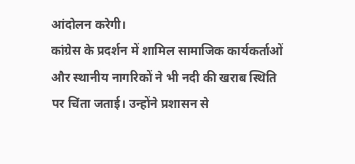आंदोलन करेगी।
कांग्रेस के प्रदर्शन में शामिल सामाजिक कार्यकर्ताओं और स्थानीय नागरिकों ने भी नदी की खराब स्थिति पर चिंता जताई। उन्होंने प्रशासन से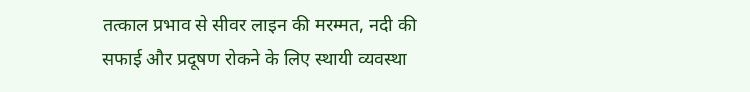तत्काल प्रभाव से सीवर लाइन की मरम्मत, नदी की सफाई और प्रदूषण रोकने के लिए स्थायी व्यवस्था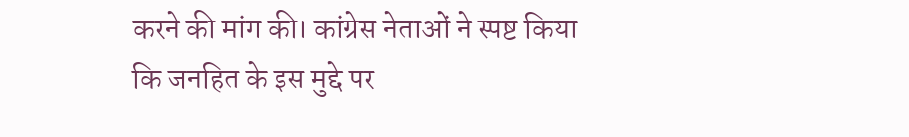करने की मांग की। कांग्रेस नेताओं ने स्पष्ट किया कि जनहित के इस मुद्दे पर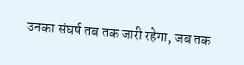उनका संघर्ष तब तक जारी रहेगा, जब तक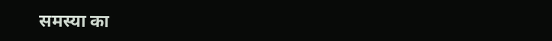समस्या का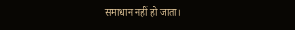समाधान नहीं हो जाता।